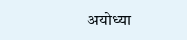अयोध्या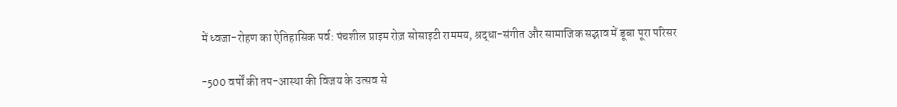में ध्वजा-रोहण का ऐतिहासिक पर्व: पंचशील प्राइम रोज़ सोसाइटी राममय, श्रद्धा-संगीत और सामाजिक सद्भाव में डूबा पूरा परिसर

-500 वर्षों की तप-आस्था की विजय के उत्सव से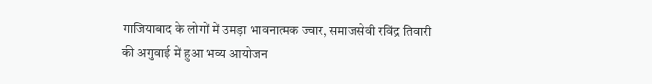गाजियाबाद के लोगों में उमड़ा भावनात्मक ज्वार, समाजसेवी रविंद्र तिवारी की अगुवाई में हुआ भव्य आयोजन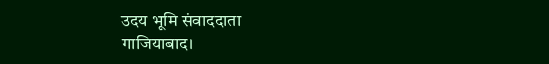उदय भूमि संवाददाता
गाजियाबाद।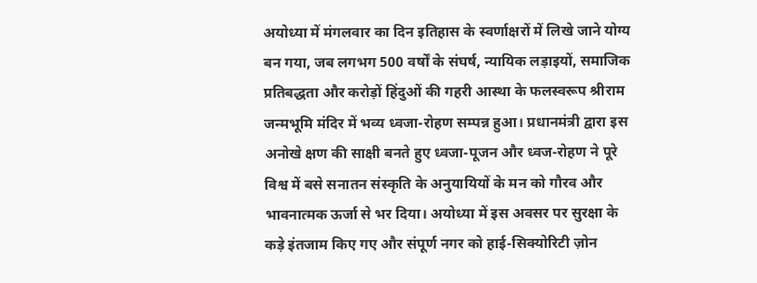अयोध्या में मंगलवार का दिन इतिहास के स्वर्णाक्षरों में लिखे जाने योग्य बन गया, जब लगभग 500 वर्षों के संघर्ष, न्यायिक लड़ाइयों, समाजिक प्रतिबद्धता और करोड़ों हिंदुओं की गहरी आस्था के फलस्वरूप श्रीराम जन्मभूमि मंदिर में भव्य ध्वजा-रोहण सम्पन्न हुआ। प्रधानमंत्री द्वारा इस अनोखे क्षण की साक्षी बनते हुए ध्वजा-पूजन और ध्वज-रोहण ने पूरे विश्व में बसे सनातन संस्कृति के अनुयायियों के मन को गौरव और भावनात्मक ऊर्जा से भर दिया। अयोध्या में इस अवसर पर सुरक्षा के कड़े इंतजाम किए गए और संपूर्ण नगर को हाई-सिक्योरिटी ज़ोन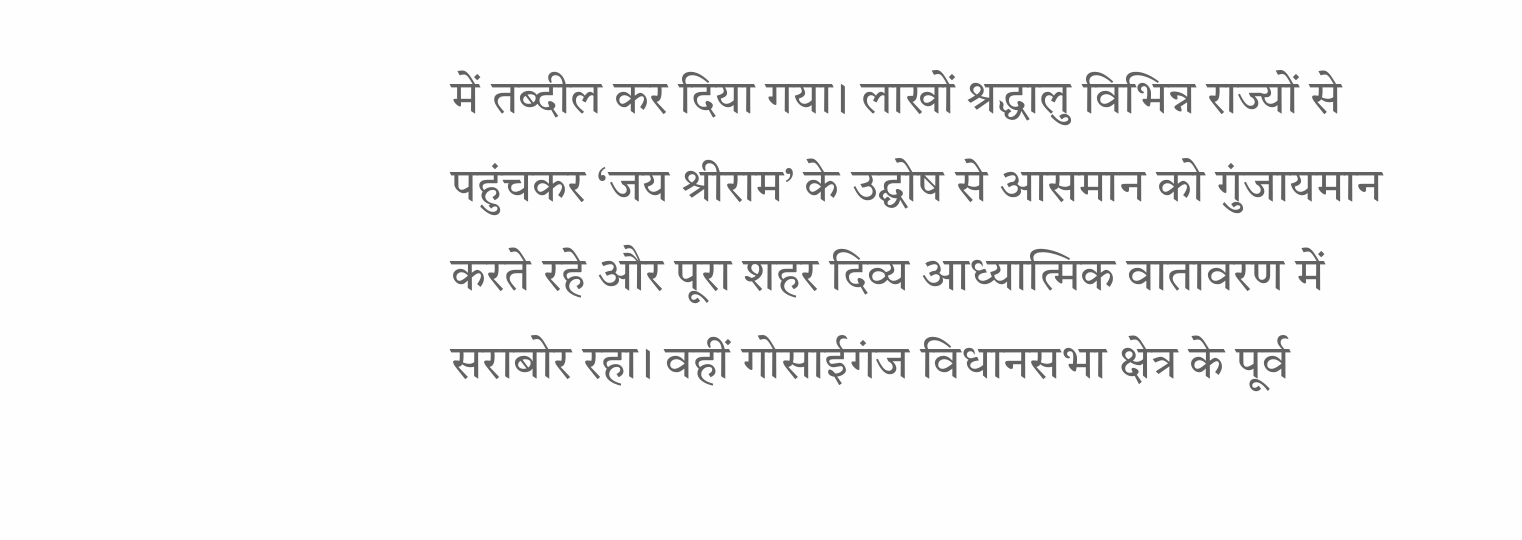में तब्दील कर दिया गया। लाखों श्रद्धालु विभिन्न राज्यों से पहुंचकर ‘जय श्रीराम’ के उद्घोष से आसमान को गुंजायमान करते रहे और पूरा शहर दिव्य आध्यात्मिक वातावरण में सराबोर रहा। वहीं गोसाईगंज विधानसभा क्षेत्र के पूर्व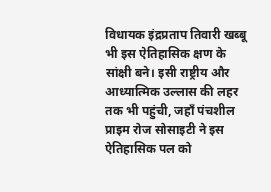विधायक इंद्रप्रताप तिवारी खब्बू भी इस ऐतिहासिक क्षण के सांक्षी बने। इसी राष्ट्रीय और आध्यात्मिक उल्लास की लहर तक भी पहुंची, जहाँ पंचशील प्राइम रोज सोसाइटी ने इस ऐतिहासिक पल को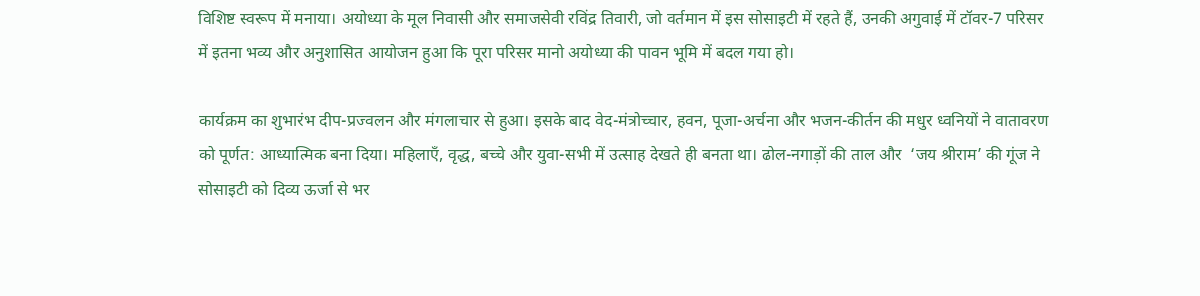विशिष्ट स्वरूप में मनाया। अयोध्या के मूल निवासी और समाजसेवी रविंद्र तिवारी, जो वर्तमान में इस सोसाइटी में रहते हैं, उनकी अगुवाई में टॉवर-7 परिसर में इतना भव्य और अनुशासित आयोजन हुआ कि पूरा परिसर मानो अयोध्या की पावन भूमि में बदल गया हो।

कार्यक्रम का शुभारंभ दीप-प्रज्वलन और मंगलाचार से हुआ। इसके बाद वेद-मंत्रोच्चार, हवन, पूजा-अर्चना और भजन-कीर्तन की मधुर ध्वनियों ने वातावरण को पूर्णत: आध्यात्मिक बना दिया। महिलाएँ, वृद्ध, बच्चे और युवा-सभी में उत्साह देखते ही बनता था। ढोल-नगाड़ों की ताल और  ‘जय श्रीराम’ की गूंज ने सोसाइटी को दिव्य ऊर्जा से भर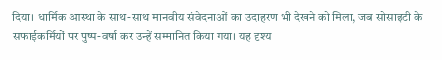दिया। धार्मिक आस्था के साथ-साथ मानवीय संवेदनाओं का उदाहरण भी देखने को मिला, जब सोसाइटी के सफाईकर्मियों पर पुष्प-वर्षा कर उन्हें सम्मानित किया गया। यह दृश्य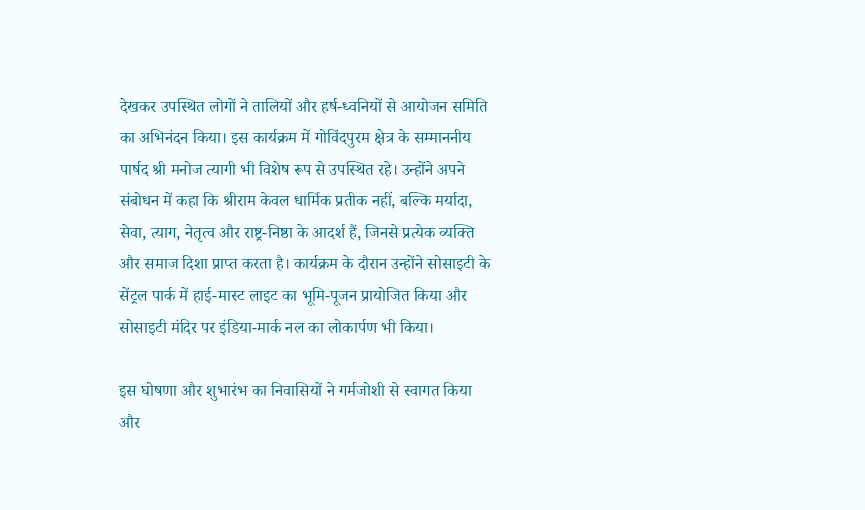देखकर उपस्थित लोगों ने तालियों और हर्ष-ध्वनियों से आयोजन समिति का अभिनंदन किया। इस कार्यक्रम में गोविंदपुरम क्षेत्र के सम्माननीय पार्षद श्री मनोज त्यागी भी विशेष रूप से उपस्थित रहे। उन्होंने अपने संबोधन में कहा कि श्रीराम केवल धार्मिक प्रतीक नहीं, बल्कि मर्यादा, सेवा, त्याग, नेतृत्व और राष्ट्र-निष्ठा के आदर्श हैं, जिनसे प्रत्येक व्यक्ति और समाज दिशा प्राप्त करता है। कार्यक्रम के दौरान उन्होंने सोसाइटी के सेंट्रल पार्क में हाई-मास्ट लाइट का भूमि-पूजन प्रायोजित किया और सोसाइटी मंदिर पर इंडिया-मार्क नल का लोकार्पण भी किया।

इस घोषणा और शुभारंभ का निवासियों ने गर्मजोशी से स्वागत किया और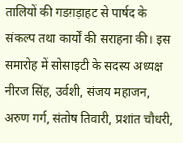तालियों की गडग़ड़ाहट से पार्षद के संकल्प तथा कार्यों की सराहना की। इस समारोह में सोसाइटी के सदस्य अध्यक्ष नीरज सिंह, उर्वशी, संजय महाजन, अरुण गर्ग, संतोष तिवारी, प्रशांत चौधरी,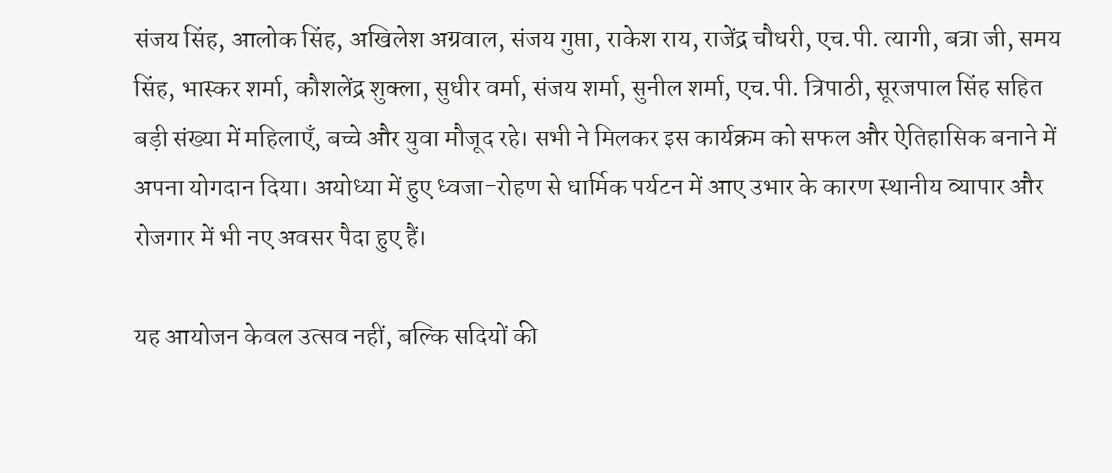संजय सिंह, आलोक सिंह, अखिलेश अग्रवाल, संजय गुप्ता, राकेश राय, राजेंद्र चौधरी, एच.पी. त्यागी, बत्रा जी, समय सिंह, भास्कर शर्मा, कौशलेंद्र शुक्ला, सुधीर वर्मा, संजय शर्मा, सुनील शर्मा, एच.पी. त्रिपाठी, सूरजपाल सिंह सहित बड़ी संख्या में महिलाएँ, बच्चे और युवा मौजूद रहे। सभी ने मिलकर इस कार्यक्रम को सफल और ऐतिहासिक बनाने में अपना योगदान दिया। अयोध्या में हुए ध्वजा-रोहण से धार्मिक पर्यटन में आए उभार के कारण स्थानीय व्यापार और रोजगार में भी नए अवसर पैदा हुए हैं।

यह आयोजन केवल उत्सव नहीं, बल्कि सदियों की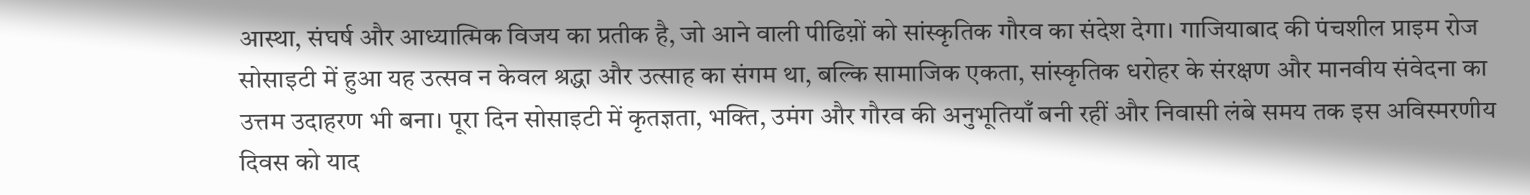आस्था, संघर्ष और आध्यात्मिक विजय का प्रतीक है, जो आने वाली पीढिय़ों को सांस्कृतिक गौरव का संदेश देगा। गाजियाबाद की पंचशील प्राइम रोज सोसाइटी में हुआ यह उत्सव न केवल श्रद्धा और उत्साह का संगम था, बल्कि सामाजिक एकता, सांस्कृतिक धरोहर के संरक्षण और मानवीय संवेदना का उत्तम उदाहरण भी बना। पूरा दिन सोसाइटी में कृतज्ञता, भक्ति, उमंग और गौरव की अनुभूतियाँ बनी रहीं और निवासी लंबे समय तक इस अविस्मरणीय दिवस को याद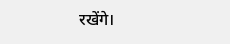रखेंगे।